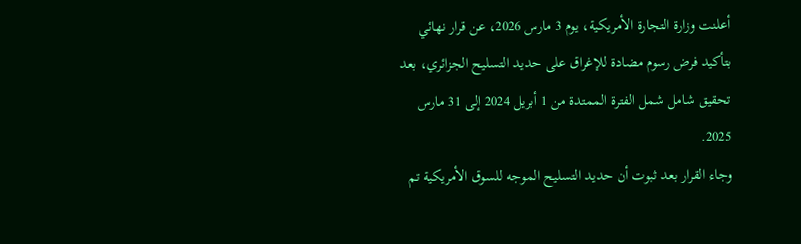أعلنت وزارة التجارة الأمريكية، يوم 3 مارس 2026، عن قرار نهائي بتأكيد فرض رسوم مضادة للإغراق على حديد التسليح الجزائري، بعد تحقيق شامل شمل الفترة الممتدة من 1 أبريل 2024 إلى 31 مارس 2025.
وجاء القرار بعد ثبوت أن حديد التسليح الموجه للسوق الأمريكية تم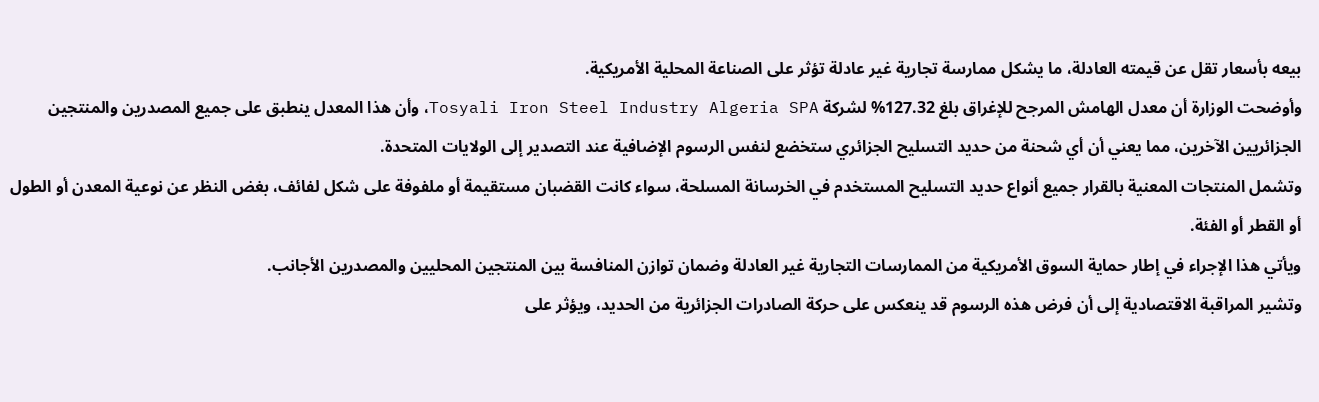بيعه بأسعار تقل عن قيمته العادلة، ما يشكل ممارسة تجارية غير عادلة تؤثر على الصناعة المحلية الأمريكية.
وأوضحت الوزارة أن معدل الهامش المرجح للإغراق بلغ 127.32% لشركة Tosyali Iron Steel Industry Algeria SPA، وأن هذا المعدل ينطبق على جميع المصدرين والمنتجين الجزائريين الآخرين، مما يعني أن أي شحنة من حديد التسليح الجزائري ستخضع لنفس الرسوم الإضافية عند التصدير إلى الولايات المتحدة.
وتشمل المنتجات المعنية بالقرار جميع أنواع حديد التسليح المستخدم في الخرسانة المسلحة، سواء كانت القضبان مستقيمة أو ملفوفة على شكل لفائف، بغض النظر عن نوعية المعدن أو الطول أو القطر أو الفئة.
ويأتي هذا الإجراء في إطار حماية السوق الأمريكية من الممارسات التجارية غير العادلة وضمان توازن المنافسة بين المنتجين المحليين والمصدرين الأجانب.
وتشير المراقبة الاقتصادية إلى أن فرض هذه الرسوم قد ينعكس على حركة الصادرات الجزائرية من الحديد، ويؤثر على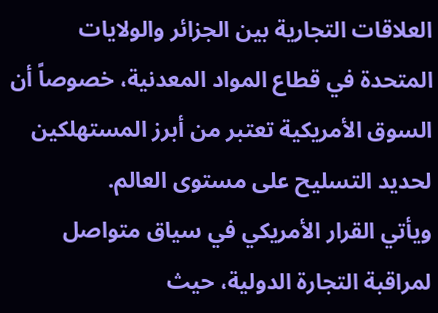العلاقات التجارية بين الجزائر والولايات المتحدة في قطاع المواد المعدنية، خصوصاً أن السوق الأمريكية تعتبر من أبرز المستهلكين لحديد التسليح على مستوى العالم.
ويأتي القرار الأمريكي في سياق متواصل لمراقبة التجارة الدولية، حيث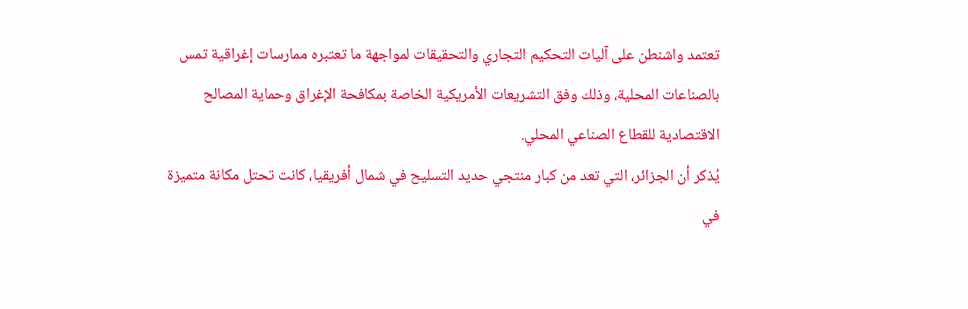تعتمد واشنطن على آليات التحكيم التجاري والتحقيقات لمواجهة ما تعتبره ممارسات إغراقية تمس بالصناعات المحلية، وذلك وفق التشريعات الأمريكية الخاصة بمكافحة الإغراق وحماية المصالح الاقتصادية للقطاع الصناعي المحلي.
يُذكر أن الجزائر، التي تعد من كبار منتجي حديد التسليح في شمال أفريقيا، كانت تحتل مكانة متميزة في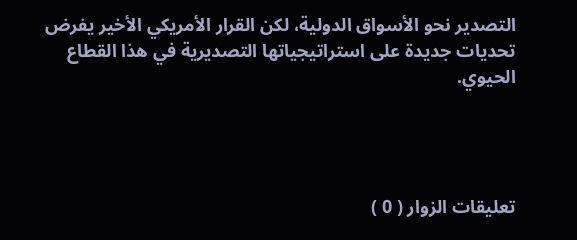التصدير نحو الأسواق الدولية، لكن القرار الأمريكي الأخير يفرض تحديات جديدة على استراتيجياتها التصديرية في هذا القطاع الحيوي.




تعليقات الزوار ( 0 )